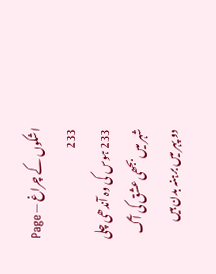اشکوں کے چراغ — Page 233
233 ہوس کی وہ آندھی چلی شہر میں بجھی عشق کی آگ دو پہر میں برہنہ بدن ہیں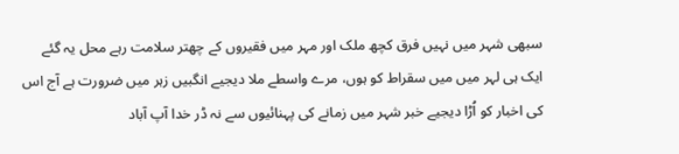سبھی شہر میں نہیں فرق کچھ ملک اور مہر میں فقیروں کے چھتر سلامت رہے محل یہ گئے ایک ہی لہر میں میں سقراط کو ہوں، مرے واسطے ملا دیجیے انگبیں زہر میں ضرورت ہے آج اس کی اخبار کو اُڑا دیجیے خبر شہر میں زمانے کی پہنائیوں سے نہ ڈر خدا آپ آباد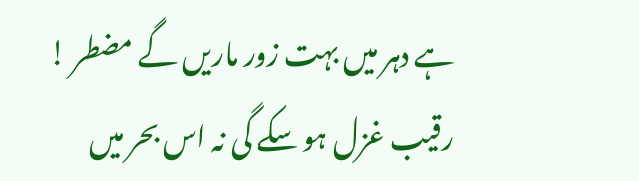ہے دہر میں بہت زور ماریں گے مضطر ! رقیب غزل ہو سکے گی نہ اس بحر میں